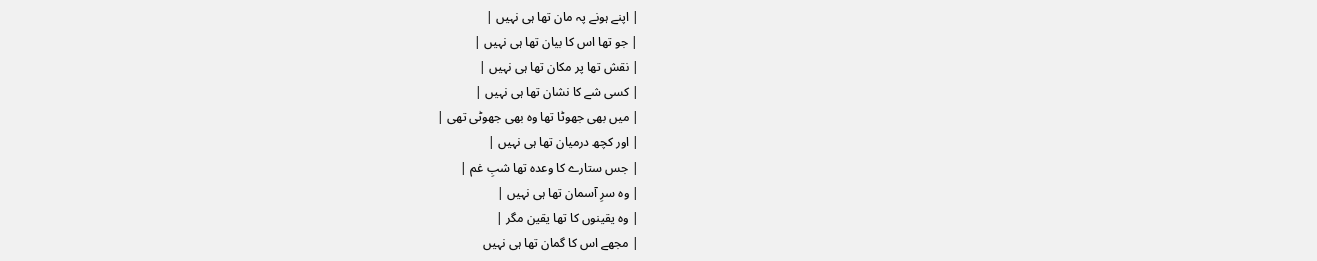| اپنے ہونے پہ مان تھا ہی نہیں |
| جو تھا اس کا بیان تھا ہی نہیں |
| نقش تھا پر مکان تھا ہی نہیں |
| کسی شے کا نشان تھا ہی نہیں |
| میں بھی جھوٹا تھا وہ بھی جھوٹی تھی |
| اور کچھ درمیان تھا ہی نہیں |
| جس ستارے کا وعدہ تھا شبِ غم |
| وہ سرِ آسمان تھا ہی نہیں |
| وہ یقینوں کا تھا یقین مگر |
| مجھے اس کا گمان تھا ہی نہیں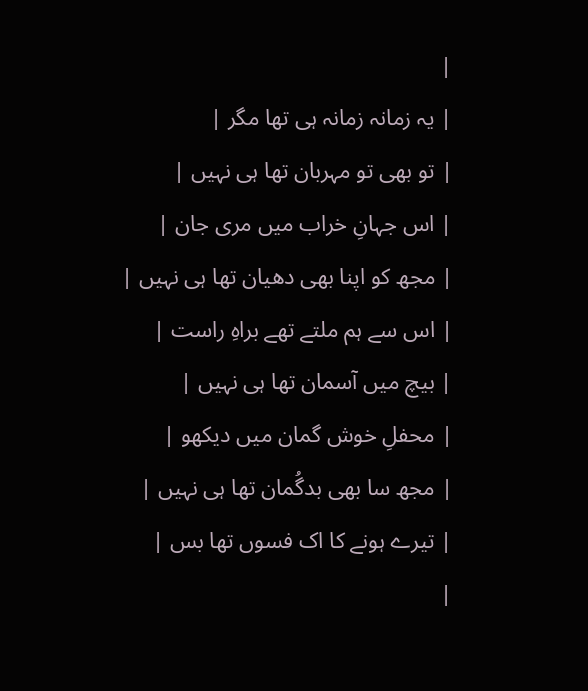|
| یہ زمانہ زمانہ ہی تھا مگر |
| تو بھی تو مہربان تھا ہی نہیں |
| اس جہانِ خراب میں مری جان |
| مجھ کو اپنا بھی دھیان تھا ہی نہیں |
| اس سے ہم ملتے تھے براہِ راست |
| بیچ میں آسمان تھا ہی نہیں |
| محفلِ خوش گمان میں دیکھو |
| مجھ سا بھی بدگُمان تھا ہی نہیں |
| تیرے ہونے کا اک فسوں تھا بس |
|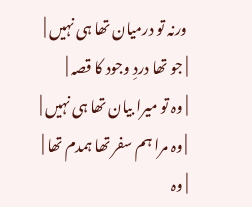ورنہ تو درمیان تھا ہی نہیں |
| جو تھا دردِ وجود کا قصہ |
| وہ تو میرا بیان تھا ہی نہیں |
| وہ مرا ہم سفر تھا ہمدم تھا |
| وہ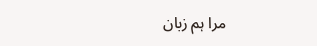مرا ہم زبان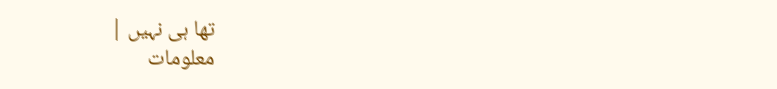تھا ہی نہیں |
معلومات